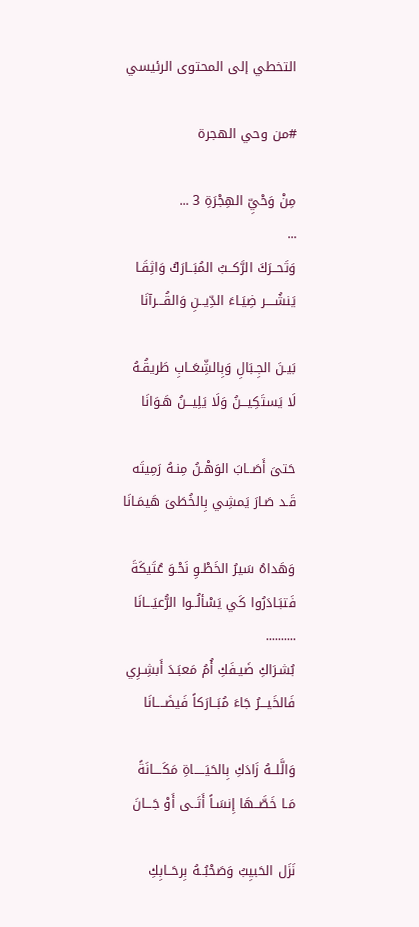التخطي إلى المحتوى الرئيسي

#من وحي الهجرة

مِنْ وَحْيِّ الهِجْرَةِ 3 ...
...
وَتَحــرَكَ الرَّكــبُ المُبَــارَكُ وَاثِقَـا
يَنشُــــر ضِيَـاءَ الدِّيــنِ وَالقُـــرآنَا

بَيـنَ الجِـبَالِ وَبِالشِّعَــابِ طَريقُـهُ
لَا يَستَكِيـــنُ وَلَا يَلِيـــنُ هَـوَانَا

حَتىَ أَصَــابَ الوَهْـنُ مِنـهُ رَمِيتَه
قَـد صَـارَ يَمشِي بِالخُطَىَ هَيمَـانَا

وَهَداهُ سَيرُ الخَطْـوِ نَحْـوَ عُتَيكَةَ
فَتبَـادَرُوا كَي يَسْألُــوا الرُّعيَـــانَا
..........
بُشـرَاكِ ضَيـفَكِ أُمُ مَعبَـدَ أَبشِـرِي
فَالخَيـــرُ جَاءَ مُبَــارَكاً فَيضَــــانَا

وَالَّلــهُ زَادَكِ بِالحَيَـــــاةِ مَكَــــانَةً
مَـا خَصَّــهَا إِنسَـاً أَتَــى أَوْ جَـــانَ

نَزَل الحَبيِبُ وَصَحْبُــهُ بِرحَــابِكِ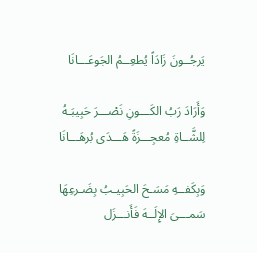يَرجُــونَ زَادَاً يُطعِــمُ الجَوعَـــانَا

وَأَرَادَ رَبُ الكَـــونِ نَصْـــرَ حَبِيبَـهُ
لِلشَّــاةِ مُعجِـــزَةً هَـــدَى بُرهَـــانَا

وَبِكَفــهِ مَسَـحَ الحَبِيـبُ بِضَـرعِهَا
سَمـــىَ الإِلَــهَ فَأَنـــزَل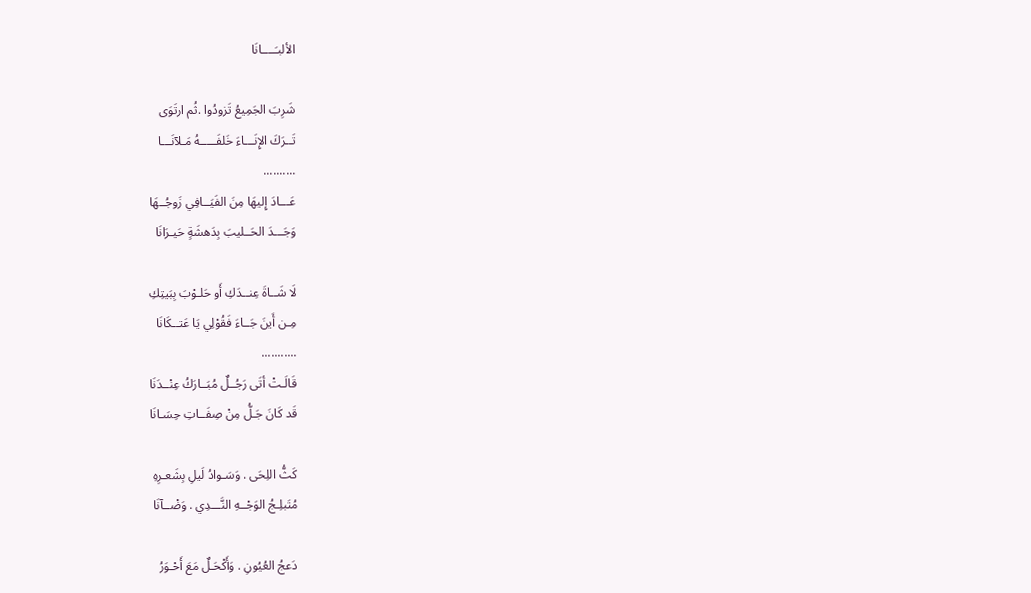الألبـَــــانَا

شَرِبَ الجَمِيعُ تَزودُوا .ثُم ارتَوَى
تَــرَكَ الإِنَـــاءَ خَلفَـــــهُ مَـلآنَـــا
..........
عَـــادَ إِليهَا مِنَ الفَيَــافِي زَوجُــهَا
وَجَـــدَ الحَــليبَ بِدَهشَةٍ حَيـرَانَا

لَا شَــاةَ عِنــدَكِ أَو حَلـوْبَ بِبَيتِكِ
مِـن أَينَ جَــاءَ فَقُوْلِي يَا عَتــكَانَا
...........
قَالَـتْ أتَى رَجُــلٌ مُبَــارَكُ عِنْــدَنَا
قَد كَانَ جَـلُّ مِنْ صِفَــاتِ حِسَـانَا

كَثُّ اللِحَى . وَسَـوادُ لَيلِ بِشَعـرِهِ
مُتَبلِـجُ الوَجْــهِ النَّـــدِي . وَضْــآنَا

دَعجُ العُيُونِ . وَأَكْحَـلٌ مَعَ أَحْـوَرُ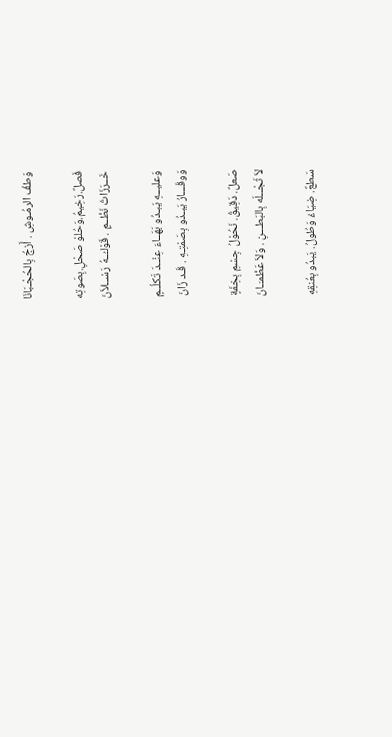وَطفُ الرمُـوشِ . أَزجُ بِالحُجْـبَانَا

فَصلٌ.رَخِيمُ.وَحُلوْ صَحْلِ.بِصَوتِه
خَــرَزَاتُ نَظْــمٍ . قَوْلـُــهُ رَسْــلاَنَ

وَعليــهِ يَبـدُو بَهَــاءَ عِنْــدَ تَكلُــمٍ
وَوقَـــارُ يَبـدُو بِصَمْتِـهِ . قَـد زَانَ

صَعلٌ. دَقِيقُ. نَحُوْلُ جِسْمِ بِخِفَةٍ
لاَ ثَجْــلَه بِالبَطـــنِ . وَلاَ عَظْمـَـانَ

سَطعٌ. ضِيَاءُ وَطُولُ. يَبدُو بِعُنقِهِ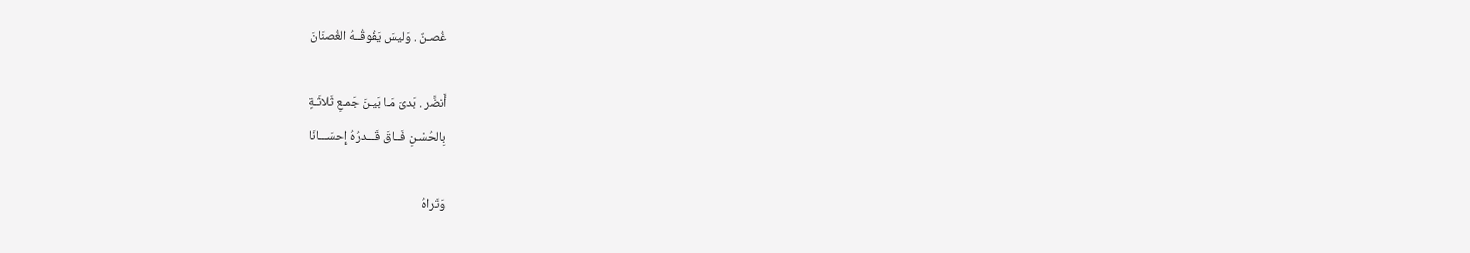غُصـنٌ . وَليسَ يَفُوقُــهُ الغُصنَانَ

أَنضَّر . بَدىَ مَـا بَيـنَ جَمـعِ ثَلاثَـةٍ
بِالحُسْـنِ فَــاقَ قَـــدرُهُ إِحسَـــانَا

وَتَراهُ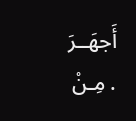أَجهَــرَ . مِـنْ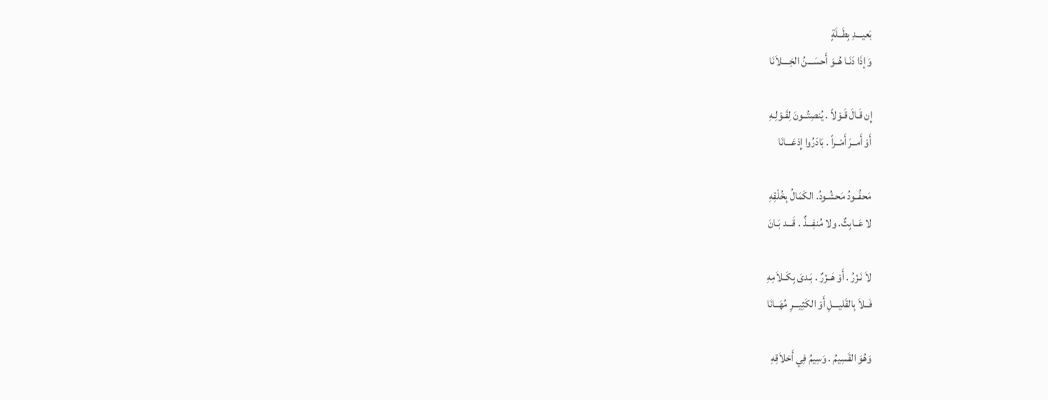بَعيـــدِ بِطَــلَةٍ
وَإذَا دَنَـا هُــوَ أَحسَـــنُ الخِــــلاَنَا

إِن قَـالَ قَـوْلاً . يُنصِتُــونَ لِقَـوْلِـهِ
أَوْ أَمــرَ أَمْــراً . بَادَرُوا إِذعَـــانَا

مَحفُــودُ مَحشُـودُ. الكَمَالُ بِخُلْقِهِ
لا عَــابِثٌ. ولا مُنفِـــذٌ . قَـــد بَـانَ

لاَ نَـزْرُ . أَوْ هَــزْرٌ . بَـدىَ بِكَــلاَمِهِ
فَــلاَ بِالقَليـــلِ أَوْ الكَثِيـــرِ مُهَــانَا

وَهُوَ القَسِيمُ . وَسِيمُ فِي أَخلاَقِهِ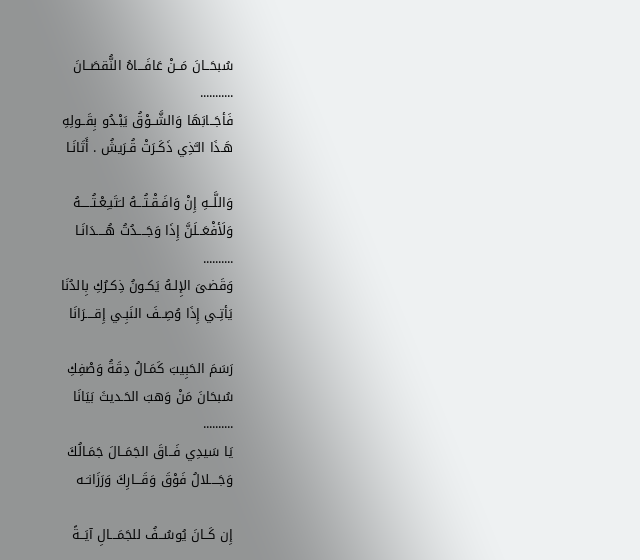سُبحَــانَ مَــنْ عَافَـــاهُ النُّقصَــانَ
...........
فَأجَــابَهَا وَالشَّــوْقُ يَبْـدُو بِقَــولِهِ
هَـذَا الـَّذِي ذَكَـرَتْ قُـرَيشُ . أَتَانَـا

وَاللَّــهِ إِنْ وَافَـقْـتُـــهُ لـَتَبـِعْـتُـــــهُ
وَلَأفْعَــلَنَّ إِذَا وَجَــــدُتُ هُــــدَانَـا
..........
وَقَضىَ الإِلـهُ يَكـونُ ذِكـرُكِ بِالدُنَا
يَأتِـي إِذَا وُصِــفَ النَبِـي إِقــــرَانَا

رَسَمَ الحَبِيبَ كَمَـالُ دِقَةُ وَصْفِكِ
سُبحَانَ مَنْ وَهبَ الحَـديثَ بَيَانَا
..........
يَا سَيدِي فَــاقَ الجَمَــالَ جَمَـالُكَ
وَجَــــلالُ فَوْقَ وَقَـــارِكَ وَرَزَانـَـه

إِن كَــانَ يُوسُــفُ للجَمَـــالِ آيَــةً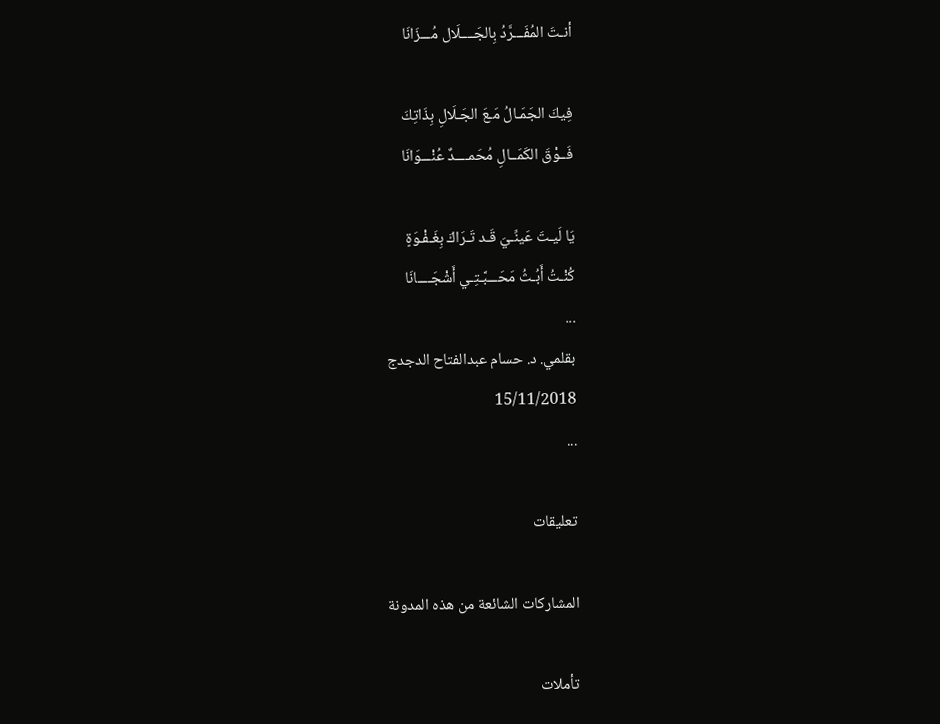أنـتَ المُفَـــرَّدُ بِالجَــــلَال مُـــزَانَا

فِيكَ الجَمَـالُ مَـعَ الجَـلَالِ بِذَاتِكَ
فَــوْقَ الكَمَــالِ مُحَمــــدٌ عُنْـــوَانَا

يَا لَيـتَ عَينِّـيَ قَـد تَـرَاكَ بِغَـفْـوَةٍ
كُنْـتُ أَبُـثُ مَحَـــبَّـتِـي أَشْجَــــانَا
...
بقلمي. د. حسام عبدالفتاح الدجدج
15/11/2018
...

تعليقات

المشاركات الشائعة من هذه المدونة

تأملات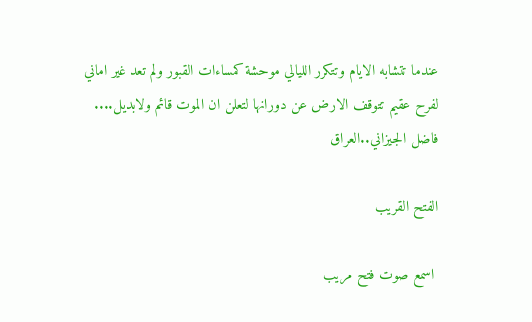عندما تتشابه الايام وتتكرر الليالي موحشة كمساءات القبور ولم تعد غير اماني لفرح عقيم تتوقف الارض عن دورانها لتعلن ان الموت قائم ولابديل.... فاضل الجيزاني..العراق

الفتح القريب

 اسمع صوت فتح مريب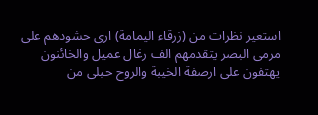استعير نظرات من (زرقاء اليمامة) ارى حشودهم على مرمى البصر يتقدمهم الف رغال عميل والخائنون يهتفون على ارصفة الخيبة والروح حبلى من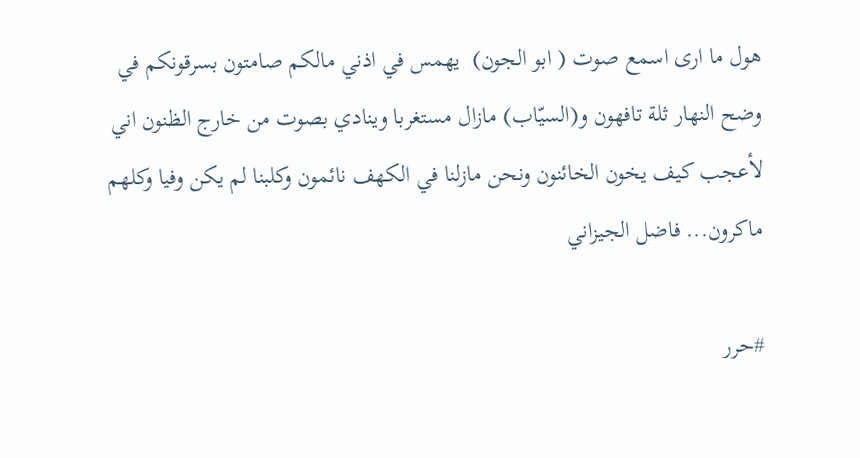هول ما ارى اسمع صوت ( ابو الجون)  يهمس في اذني مالكم صامتون بسرقونكم في وضح النهار ثلة تافهون و(السيّاب) مازال مستغربا وينادي بصوت من خارج الظنون اني لأعجب كيف يخون الخائنون ونحن مازلنا في الكهف نائمون وكلبنا لم يكن وفيا وكلهم ماكرون... فاضل الجيزاني

#حرر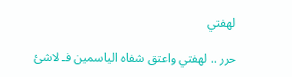لهفتي

حرر .. لهفتي واعتق شفاه الياسمين فـ لاشئ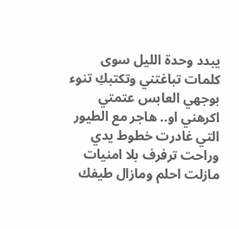يبدد وحدة الليل سوى كلمات تباغتني وتكتبكِ تنوء بوجهي العابس عتمتي اكرهني او.. هاجر مع الطيور التي غادرت خطوط يدي وراحت ترفرف بلا امنيات مازلت احلم ومازال طيفك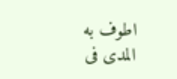اطوف به  المدى فى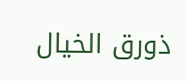ذورق الخيال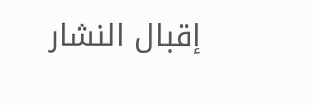إقبال النشار